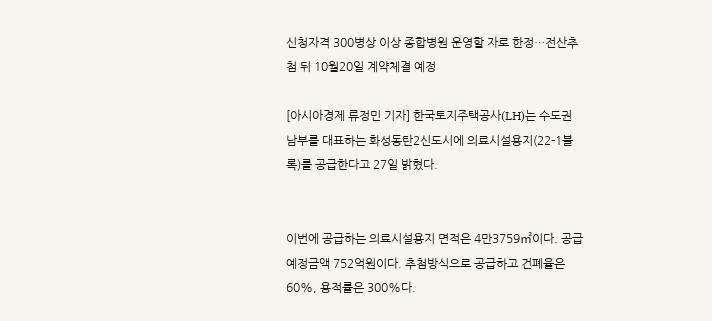신청자격 300병상 이상 종합병원 운영할 자로 한정…전산추첨 뒤 10월20일 계약체결 예정

[아시아경제 류정민 기자] 한국토지주택공사(LH)는 수도권 남부를 대표하는 화성동탄2신도시에 의료시설용지(22-1블록)를 공급한다고 27일 밝혔다.


이번에 공급하는 의료시설용지 면적은 4만3759㎡이다. 공급예정금액 752억원이다. 추첨방식으로 공급하고 건폐율은 60%, 용적률은 300%다.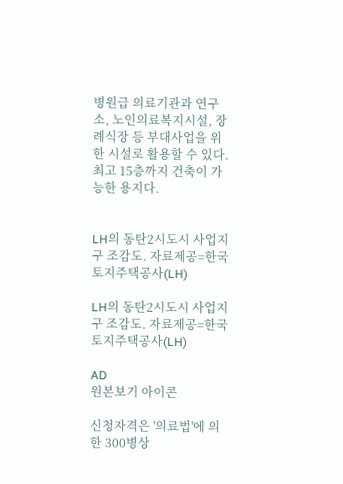병원급 의료기관과 연구소, 노인의료복지시설, 장례식장 등 부대사업을 위한 시설로 활용할 수 있다. 최고 15층까지 건축이 가능한 용지다.


LH의 동탄2시도시 사업지구 조감도. 자료제공=한국토지주택공사(LH)

LH의 동탄2시도시 사업지구 조감도. 자료제공=한국토지주택공사(LH)

AD
원본보기 아이콘

신청자격은 '의료법'에 의한 300병상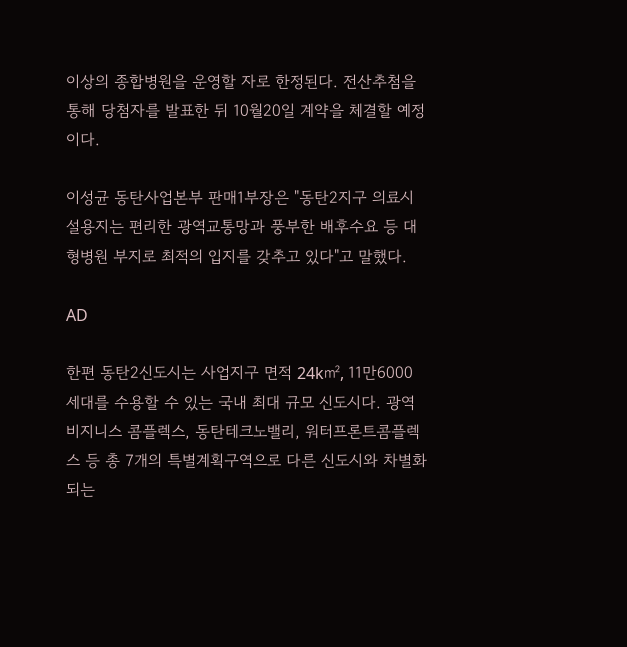이상의 종합병원을 운영할 자로 한정된다. 전산추첨을 통해 당첨자를 발표한 뒤 10월20일 계약을 체결할 예정이다.

이성균 동탄사업본부 판매1부장은 "동탄2지구 의료시설용지는 편리한 광역교통망과 풍부한 배후수요 등 대형병원 부지로 최적의 입지를 갖추고 있다"고 말했다.

AD

한편 동탄2신도시는 사업지구 면적 24k㎡, 11만6000세대를 수용할 수 있는 국내 최대 규모 신도시다. 광역비지니스 콤플렉스, 동탄테크노밸리, 워터프론트콤플렉스 등 총 7개의 특별계획구역으로 다른 신도시와 차별화되는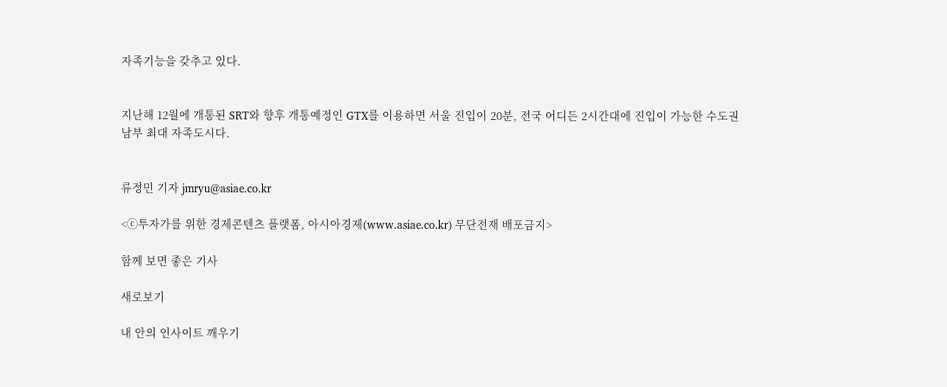자족기능을 갖추고 있다.


지난해 12월에 개통된 SRT와 향후 개통예정인 GTX를 이용하면 서울 진입이 20분, 전국 어디든 2시간대에 진입이 가능한 수도권 남부 최대 자족도시다.


류정민 기자 jmryu@asiae.co.kr

<ⓒ투자가를 위한 경제콘텐츠 플랫폼, 아시아경제(www.asiae.co.kr) 무단전재 배포금지>

함께 보면 좋은 기사

새로보기

내 안의 인사이트 깨우기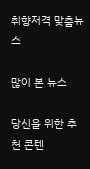취향저격 맞춤뉴스

많이 본 뉴스

당신을 위한 추천 콘텐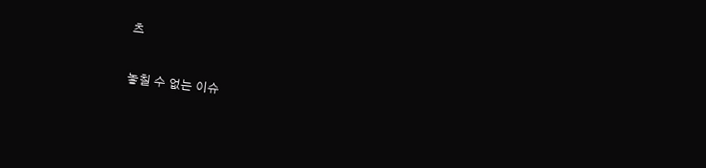츠

놓칠 수 없는 이슈